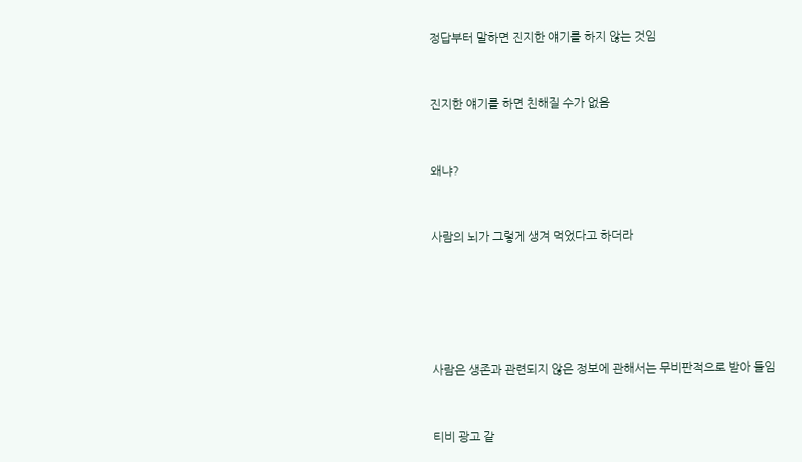정답부터 말하면 진지한 얘기를 하지 않는 것임


진지한 얘기를 하면 친해질 수가 없음


왜냐?


사람의 뇌가 그렇게 생겨 먹었다고 하더라





사람은 생존과 관련되지 않은 정보에 관해서는 무비판적으로 받아 들임


티비 광고 같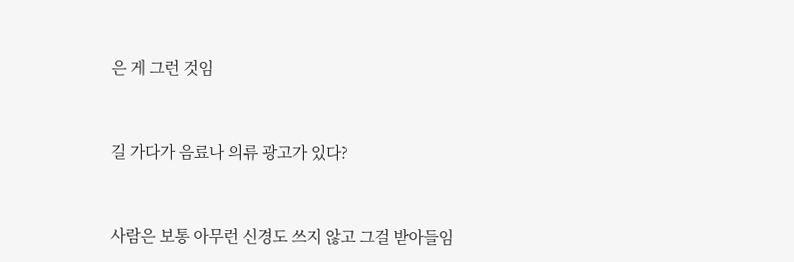은 게 그런 것임


길 가다가 음료나 의류 광고가 있다?


사람은 보통 아무런 신경도 쓰지 않고 그걸 받아들임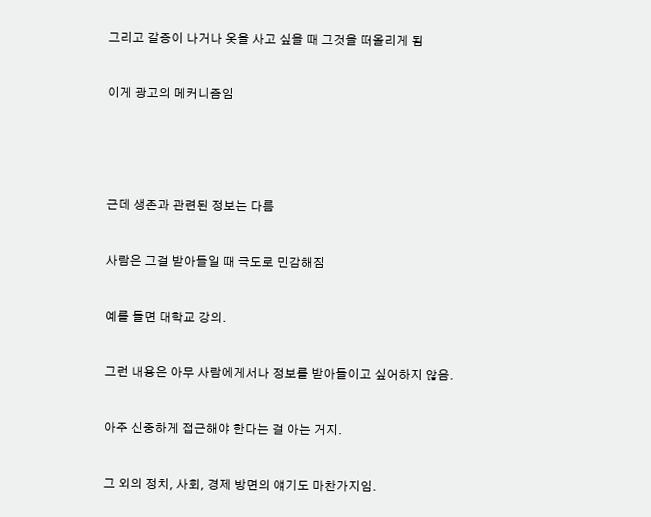그리고 갈증이 나거나 옷을 사고 싶을 때 그것을 떠올리게 됨


이게 광고의 메커니즘임





근데 생존과 관련된 정보는 다름


사람은 그걸 받아들일 때 극도로 민감해짐


예를 들면 대학교 강의.


그런 내용은 아무 사람에게서나 정보를 받아들이고 싶어하지 않음.


아주 신중하게 접근해야 한다는 걸 아는 거지.


그 외의 정치, 사회, 경제 방면의 얘기도 마찬가지임.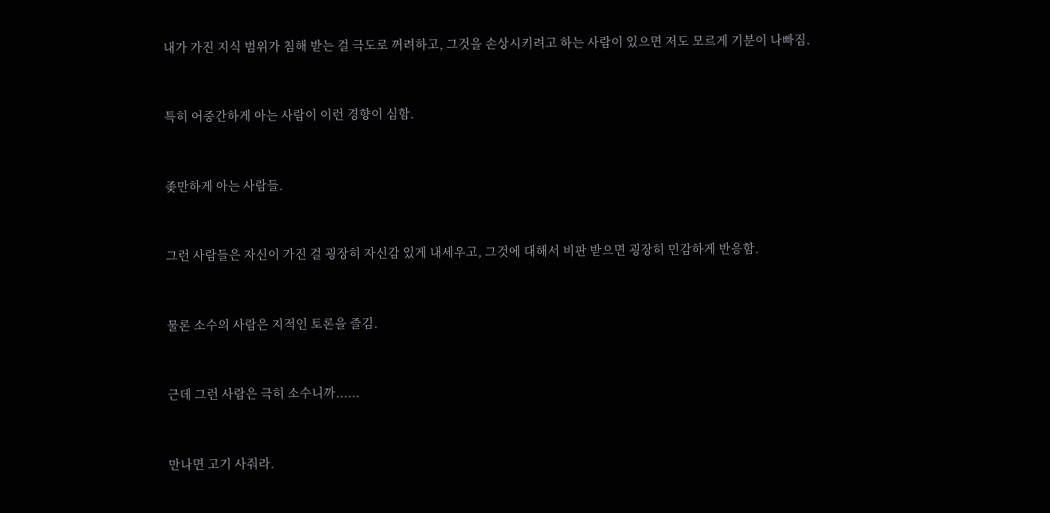내가 가진 지식 범위가 침해 받는 걸 극도로 꺼려하고, 그것을 손상시키려고 하는 사람이 있으면 저도 모르게 기분이 나빠짐.


특히 어중간하게 아는 사람이 이런 경향이 심함.


좆만하게 아는 사람들.


그런 사람들은 자신이 가진 걸 굉장히 자신감 있게 내세우고, 그것에 대해서 비판 받으면 굉장히 민감하게 반응함.


물론 소수의 사람은 지적인 토론을 즐김.


근데 그런 사람은 극히 소수니까......


만나면 고기 사줘라.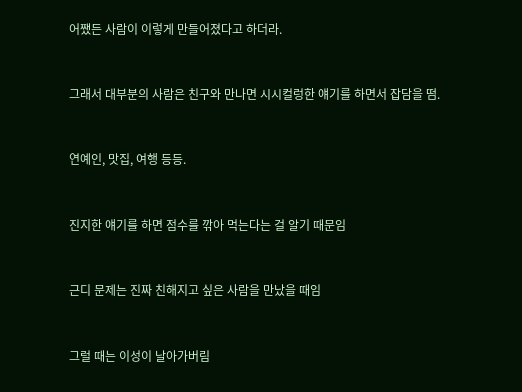어쨌든 사람이 이렇게 만들어졌다고 하더라.


그래서 대부분의 사람은 친구와 만나면 시시컬렁한 얘기를 하면서 잡담을 떰.


연예인, 맛집, 여행 등등.


진지한 얘기를 하면 점수를 깎아 먹는다는 걸 알기 때문임


근디 문제는 진짜 친해지고 싶은 사람을 만났을 때임


그럴 때는 이성이 날아가버림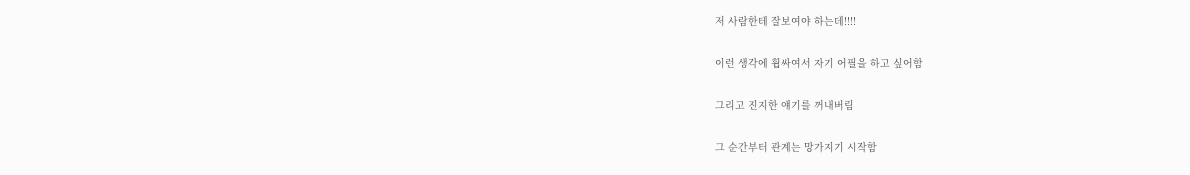저 사람한테 잘보여야 하는데!!!!


이런 생각에 휩싸여서 자기 어필을 하고 싶어함


그리고 진지한 얘기를 꺼내버림


그 순간부터 관계는 망가지기 시작함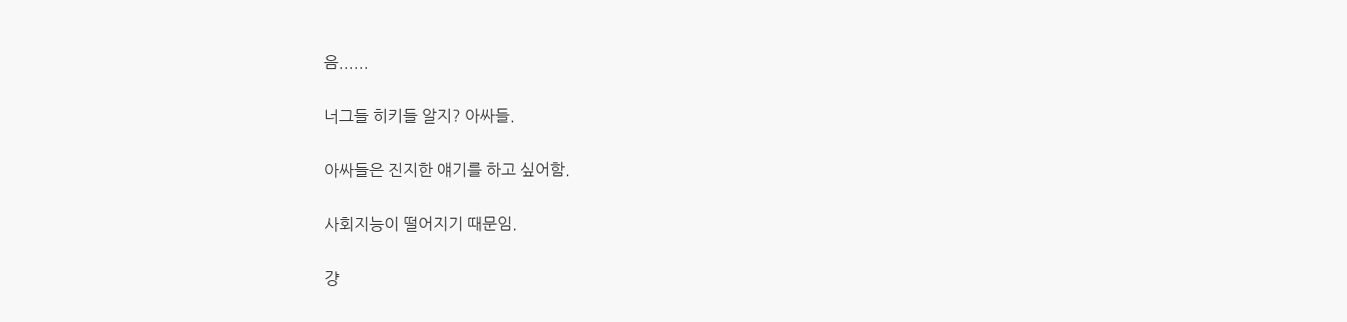음......


너그들 히키들 알지? 아싸들.


아싸들은 진지한 얘기를 하고 싶어함.


사회지능이 떨어지기 때문임.


걍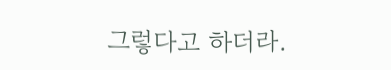그렇다고 하더라.